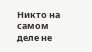Никто на самом деле не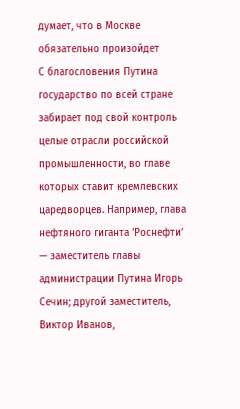думает, что в Москве обязательно произойдет
С благословения Путина государство по всей стране забирает под свой контроль целые отрасли российской промышленности, во главе которых ставит кремлевских царедворцев. Например, глава нефтяного гиганта ’Роснефти’ — заместитель главы администрации Путина Игорь Сечин; другой заместитель, Виктор Иванов,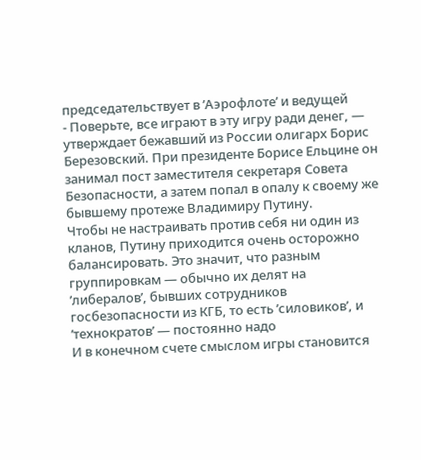председательствует в ’Аэрофлоте’ и ведущей
- Поверьте, все играют в эту игру ради денег, — утверждает бежавший из России олигарх Борис Березовский. При президенте Борисе Ельцине он занимал пост заместителя секретаря Совета Безопасности, а затем попал в опалу к своему же бывшему протеже Владимиру Путину.
Чтобы не настраивать против себя ни один из кланов, Путину приходится очень осторожно балансировать. Это значит, что разным группировкам — обычно их делят на ’либералов’, бывших сотрудников госбезопасности из КГБ, то есть ’силовиков’, и ’технократов’ — постоянно надо
И в конечном счете смыслом игры становится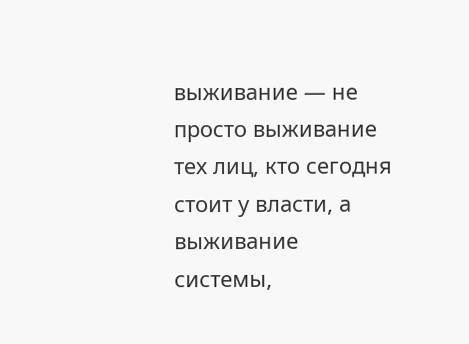выживание — не просто выживание тех лиц, кто сегодня стоит у власти, а выживание системы,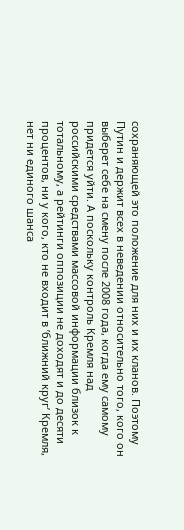сохраняющей это положение для них и их кланов. Поэтому Путин и держит всех в неведении относительно того, кого он выберет себе на смену после 2008 года, когда ему самому придется уйти. А поскольку контроль Кремля над российскими средствами массовой информации близок к тотальному, а рейтинги оппозиции не доходят и до десяти процентов, ни у кого, кто не входит в ’ближний круг’ Кремля, нет ни единого шанса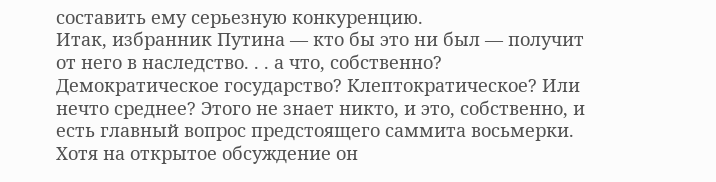составить ему серьезную конкуренцию.
Итак, избранник Путина — кто бы это ни был — получит от него в наследство. . . а что, собственно? Демократическое государство? Клептократическое? Или нечто среднее? Этого не знает никто, и это, собственно, и есть главный вопрос предстоящего саммита восьмерки. Хотя на открытое обсуждение он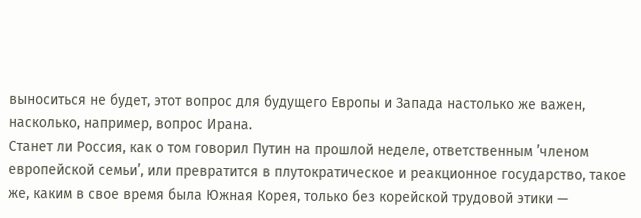выноситься не будет, этот вопрос для будущего Европы и Запада настолько же важен, насколько, например, вопрос Ирана.
Станет ли Россия, как о том говорил Путин на прошлой неделе, ответственным ’членом европейской семьи’, или превратится в плутократическое и реакционное государство, такое же, каким в свое время была Южная Корея, только без корейской трудовой этики —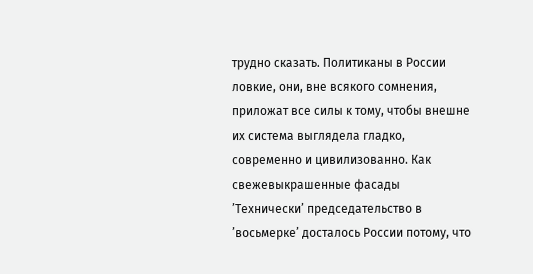трудно сказать. Политиканы в России ловкие, они, вне всякого сомнения, приложат все силы к тому, чтобы внешне их система выглядела гладко, современно и цивилизованно. Как свежевыкрашенные фасады
’Технически’ председательство в ’восьмерке’ досталось России потому, что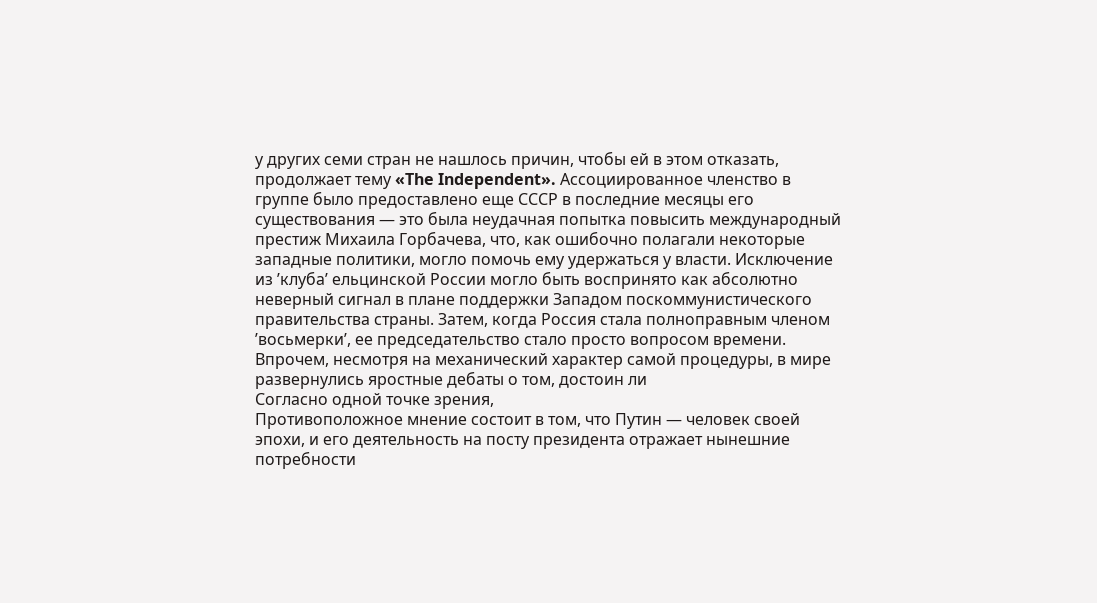у других семи стран не нашлось причин, чтобы ей в этом отказать, продолжает тему «The Independent». Ассоциированное членство в группе было предоставлено еще СССР в последние месяцы его существования — это была неудачная попытка повысить международный престиж Михаила Горбачева, что, как ошибочно полагали некоторые западные политики, могло помочь ему удержаться у власти. Исключение из ’клуба’ ельцинской России могло быть воспринято как абсолютно неверный сигнал в плане поддержки Западом поскоммунистического правительства страны. Затем, когда Россия стала полноправным членом ’восьмерки’, ее председательство стало просто вопросом времени.
Впрочем, несмотря на механический характер самой процедуры, в мире развернулись яростные дебаты о том, достоин ли
Согласно одной точке зрения,
Противоположное мнение состоит в том, что Путин — человек своей эпохи, и его деятельность на посту президента отражает нынешние потребности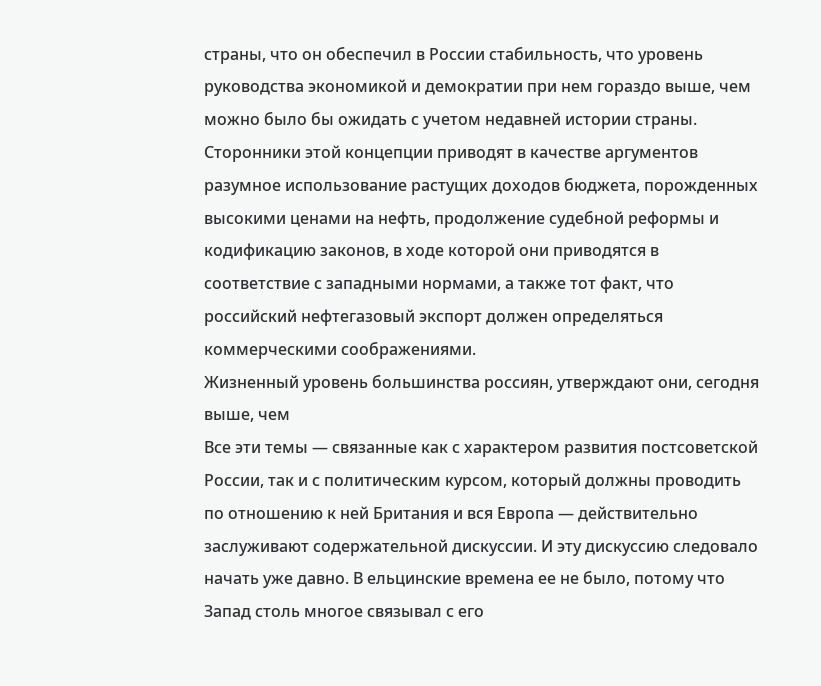страны, что он обеспечил в России стабильность, что уровень руководства экономикой и демократии при нем гораздо выше, чем можно было бы ожидать с учетом недавней истории страны. Сторонники этой концепции приводят в качестве аргументов разумное использование растущих доходов бюджета, порожденных высокими ценами на нефть, продолжение судебной реформы и кодификацию законов, в ходе которой они приводятся в соответствие с западными нормами, а также тот факт, что российский нефтегазовый экспорт должен определяться коммерческими соображениями.
Жизненный уровень большинства россиян, утверждают они, сегодня выше, чем
Все эти темы — связанные как с характером развития постсоветской России, так и с политическим курсом, который должны проводить по отношению к ней Британия и вся Европа — действительно заслуживают содержательной дискуссии. И эту дискуссию следовало начать уже давно. В ельцинские времена ее не было, потому что Запад столь многое связывал с его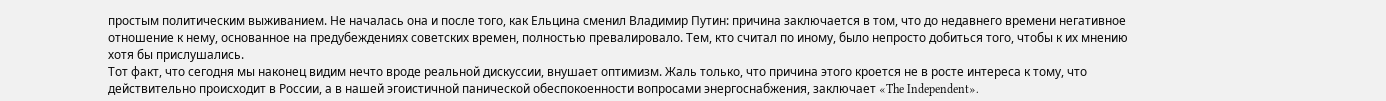простым политическим выживанием. Не началась она и после того, как Ельцина сменил Владимир Путин: причина заключается в том, что до недавнего времени негативное отношение к нему, основанное на предубеждениях советских времен, полностью превалировало. Тем, кто считал по иному, было непросто добиться того, чтобы к их мнению хотя бы прислушались.
Тот факт, что сегодня мы наконец видим нечто вроде реальной дискуссии, внушает оптимизм. Жаль только, что причина этого кроется не в росте интереса к тому, что действительно происходит в России, а в нашей эгоистичной панической обеспокоенности вопросами энергоснабжения, заключает «The Independent».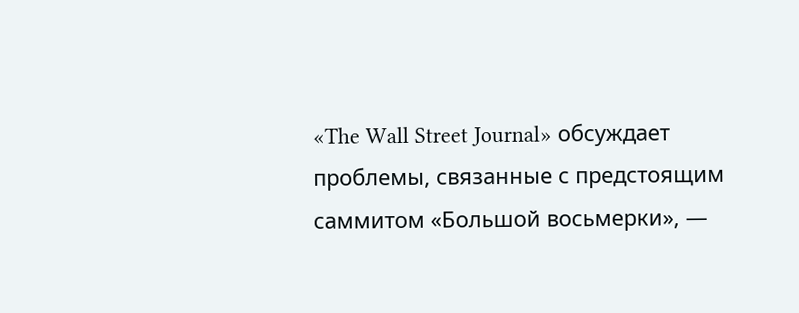«The Wall Street Journal» обсуждает проблемы, связанные с предстоящим саммитом «Большой восьмерки», —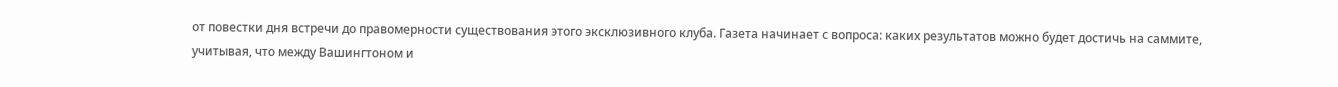от повестки дня встречи до правомерности существования этого эксклюзивного клуба. Газета начинает с вопроса: каких результатов можно будет достичь на саммите, учитывая, что между Вашингтоном и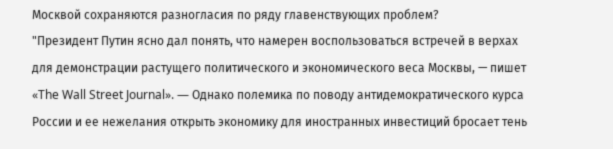Москвой сохраняются разногласия по ряду главенствующих проблем?
"Президент Путин ясно дал понять, что намерен воспользоваться встречей в верхах для демонстрации растущего политического и экономического веса Москвы, — пишет «The Wall Street Journal». — Однако полемика по поводу антидемократического курса России и ее нежелания открыть экономику для иностранных инвестиций бросает тень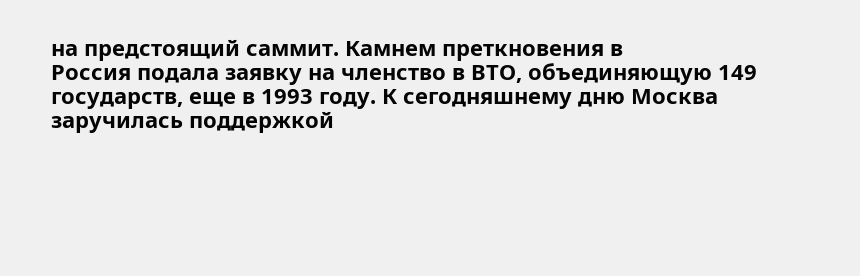на предстоящий саммит. Камнем преткновения в
Россия подала заявку на членство в ВТО, объединяющую 149 государств, еще в 1993 году. К сегодняшнему дню Москва заручилась поддержкой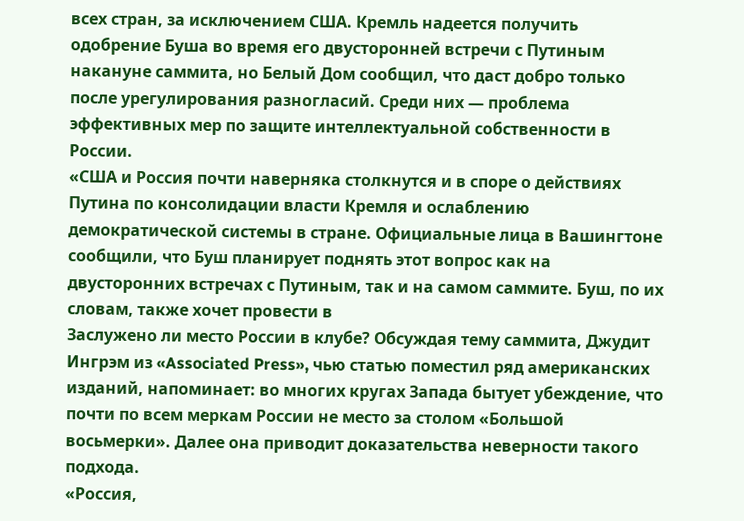всех стран, за исключением США. Кремль надеется получить одобрение Буша во время его двусторонней встречи с Путиным накануне саммита, но Белый Дом сообщил, что даст добро только после урегулирования разногласий. Среди них — проблема эффективных мер по защите интеллектуальной собственности в России.
«США и Россия почти наверняка столкнутся и в споре о действиях Путина по консолидации власти Кремля и ослаблению демократической системы в стране. Официальные лица в Вашингтоне сообщили, что Буш планирует поднять этот вопрос как на двусторонних встречах с Путиным, так и на самом саммите. Буш, по их словам, также хочет провести в
Заслужено ли место России в клубе? Обсуждая тему саммита, Джудит Ингрэм из «Associated Press», чью статью поместил ряд американских изданий, напоминает: во многих кругах Запада бытует убеждение, что почти по всем меркам России не место за столом «Большой восьмерки». Далее она приводит доказательства неверности такого подхода.
«Россия,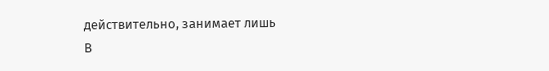действительно, занимает лишь
В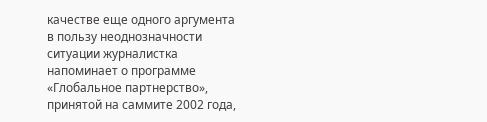качестве еще одного аргумента в пользу неоднозначности ситуации журналистка напоминает о программе «Глобальное партнерство», принятой на саммите 2002 года,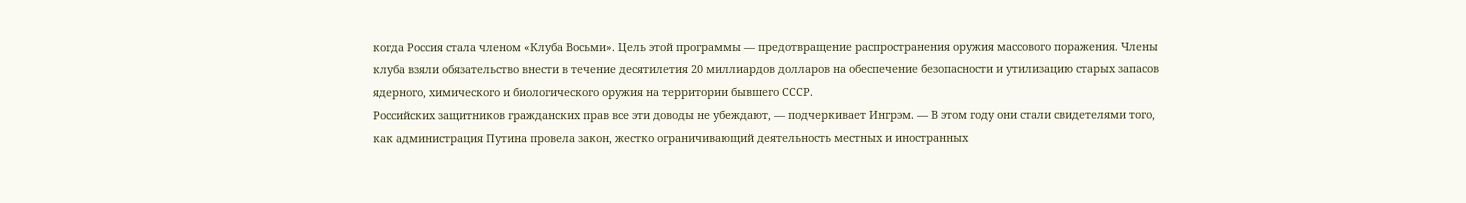когда Россия стала членом «Клуба Восьми». Цель этой программы — предотвращение распространения оружия массового поражения. Члены клуба взяли обязательство внести в течение десятилетия 20 миллиардов долларов на обеспечение безопасности и утилизацию старых запасов ядерного, химического и биологического оружия на территории бывшего СССР.
Российских защитников гражданских прав все эти доводы не убеждают, — подчеркивает Ингрэм. — В этом году они стали свидетелями того, как администрация Путина провела закон, жестко ограничивающий деятельность местных и иностранных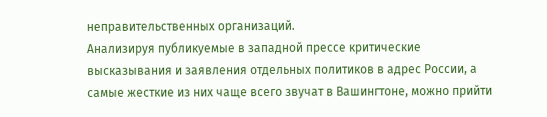неправительственных организаций.
Анализируя публикуемые в западной прессе критические высказывания и заявления отдельных политиков в адрес России, а самые жесткие из них чаще всего звучат в Вашингтоне, можно прийти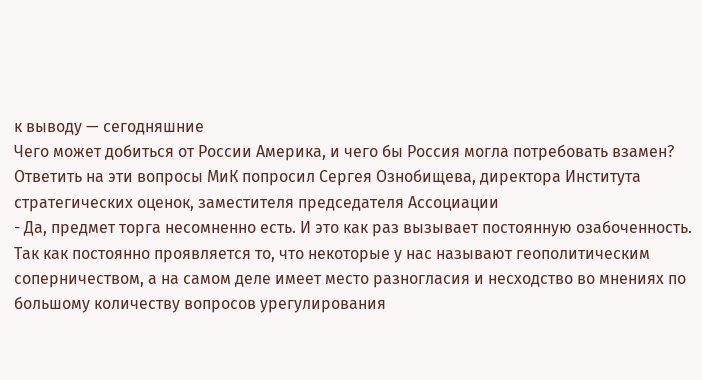к выводу — сегодняшние
Чего может добиться от России Америка, и чего бы Россия могла потребовать взамен? Ответить на эти вопросы МиК попросил Сергея Ознобищева, директора Института стратегических оценок, заместителя председателя Ассоциации
- Да, предмет торга несомненно есть. И это как раз вызывает постоянную озабоченность. Так как постоянно проявляется то, что некоторые у нас называют геополитическим соперничеством, а на самом деле имеет место разногласия и несходство во мнениях по большому количеству вопросов урегулирования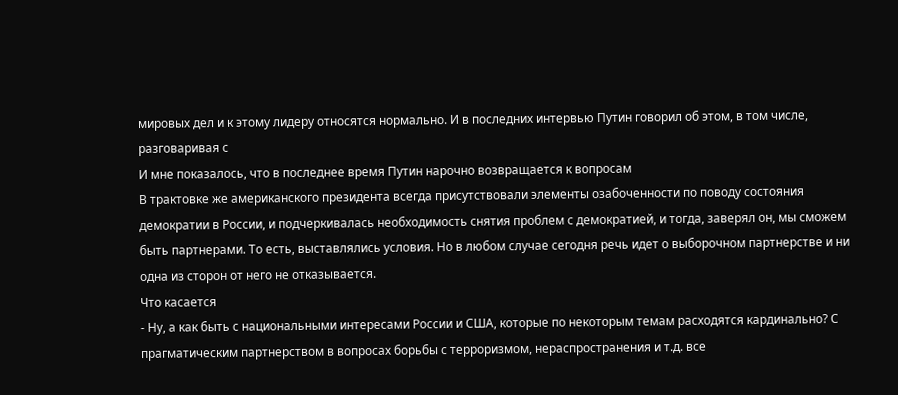мировых дел и к этому лидеру относятся нормально. И в последних интервью Путин говорил об этом, в том числе, разговаривая с
И мне показалось, что в последнее время Путин нарочно возвращается к вопросам
В трактовке же американского президента всегда присутствовали элементы озабоченности по поводу состояния демократии в России, и подчеркивалась необходимость снятия проблем с демократией, и тогда, заверял он, мы сможем быть партнерами. То есть, выставлялись условия. Но в любом случае сегодня речь идет о выборочном партнерстве и ни одна из сторон от него не отказывается.
Что касается
- Ну, а как быть с национальными интересами России и США, которые по некоторым темам расходятся кардинально? С прагматическим партнерством в вопросах борьбы с терроризмом, нераспространения и т.д. все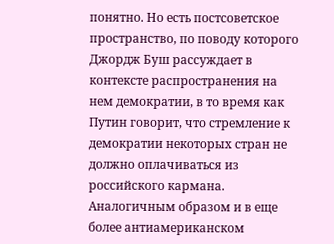понятно. Но есть постсоветское пространство, по поводу которого Джордж Буш рассуждает в контексте распространения на нем демократии, в то время как Путин говорит, что стремление к демократии некоторых стран не должно оплачиваться из российского кармана. Аналогичным образом и в еще более антиамериканском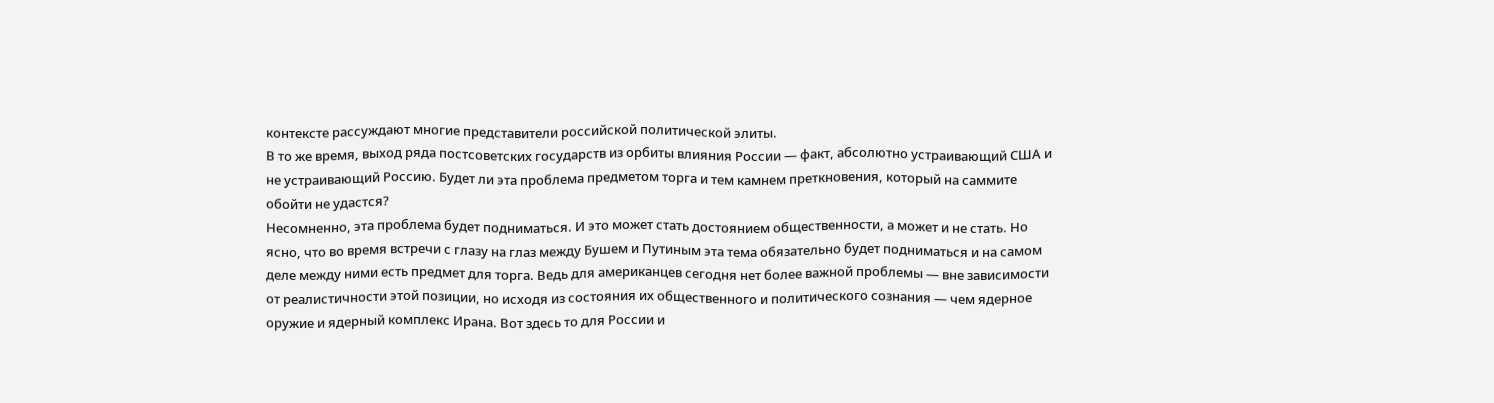контексте рассуждают многие представители российской политической элиты.
В то же время, выход ряда постсоветских государств из орбиты влияния России — факт, абсолютно устраивающий США и не устраивающий Россию. Будет ли эта проблема предметом торга и тем камнем преткновения, который на саммите обойти не удастся?
Несомненно, эта проблема будет подниматься. И это может стать достоянием общественности, а может и не стать. Но ясно, что во время встречи с глазу на глаз между Бушем и Путиным эта тема обязательно будет подниматься и на самом деле между ними есть предмет для торга. Ведь для американцев сегодня нет более важной проблемы — вне зависимости от реалистичности этой позиции, но исходя из состояния их общественного и политического сознания — чем ядерное оружие и ядерный комплекс Ирана. Вот здесь то для России и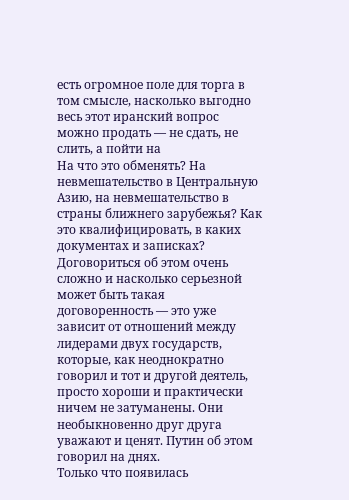есть огромное поле для торга в том смысле, насколько выгодно весь этот иранский вопрос можно продать — не сдать, не слить, а пойти на
На что это обменять? На невмешательство в Центральную Азию, на невмешательство в страны ближнего зарубежья? Как это квалифицировать, в каких документах и записках?
Договориться об этом очень сложно и насколько серьезной может быть такая договоренность — это уже зависит от отношений между лидерами двух государств, которые, как неоднократно говорил и тот и другой деятель, просто хороши и практически ничем не затуманены. Они необыкновенно друг друга уважают и ценят. Путин об этом говорил на днях.
Только что появилась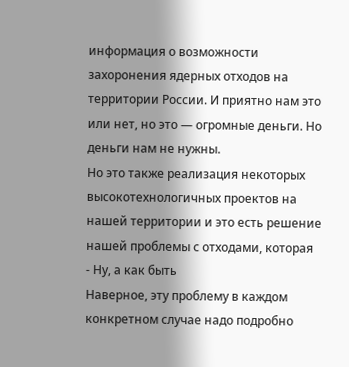информация о возможности захоронения ядерных отходов на территории России. И приятно нам это или нет, но это — огромные деньги. Но деньги нам не нужны.
Но это также реализация некоторых высокотехнологичных проектов на нашей территории и это есть решение нашей проблемы с отходами, которая
- Ну, а как быть
Наверное, эту проблему в каждом конкретном случае надо подробно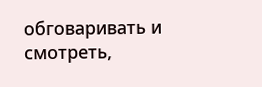обговаривать и смотреть,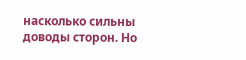насколько сильны доводы сторон. Но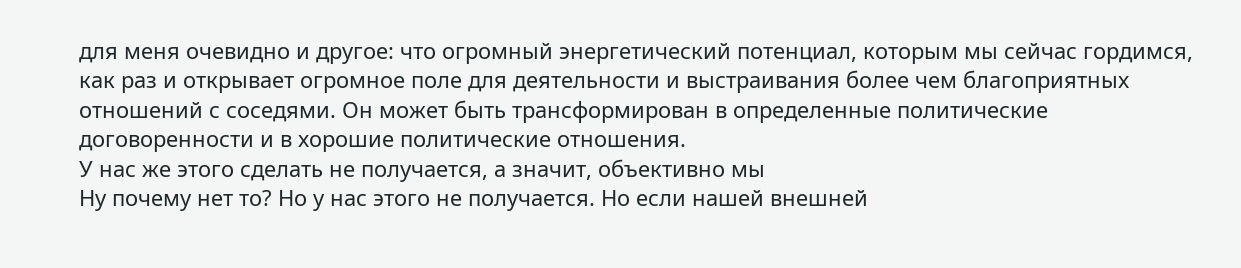для меня очевидно и другое: что огромный энергетический потенциал, которым мы сейчас гордимся, как раз и открывает огромное поле для деятельности и выстраивания более чем благоприятных отношений с соседями. Он может быть трансформирован в определенные политические договоренности и в хорошие политические отношения.
У нас же этого сделать не получается, а значит, объективно мы
Ну почему нет то? Но у нас этого не получается. Но если нашей внешней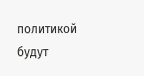политикой будут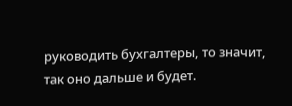руководить бухгалтеры, то значит, так оно дальше и будет.